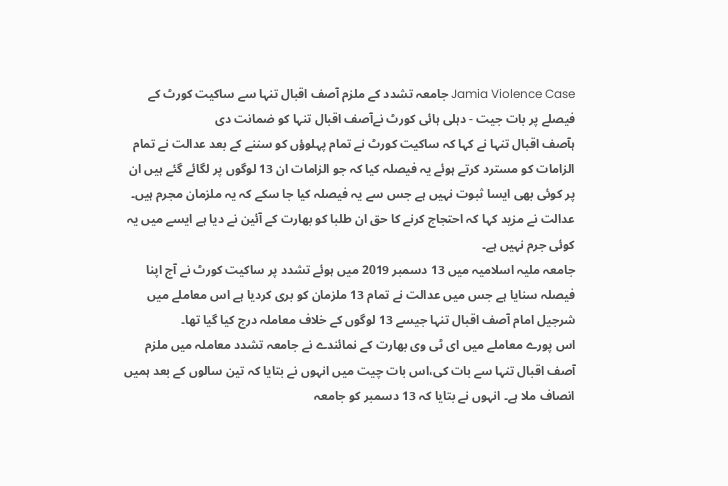Jamia Violence Case جامعہ تشدد کے ملزم آصف اقبال تنہا سے ساکیت کورٹ کے فیصلے پر بات جیت - دہلی ہائی کورٹ نےآصف اقبال تنہا کو ضمانت دی
ہآصف اقبال تنہا نے کہا کہ ساکیت کورٹ نے تمام پہلوؤں کو سننے کے بعد عدالت نے تمام الزامات کو مسترد کرتے ہوئے یہ فیصلہ کیا کہ جو الزامات ان 13 لوگوں پر لگائے گئے ہیں ان پر کوئی بھی ایسا ثبوت نہیں ہے جس سے یہ فیصلہ کیا جا سکے کہ یہ ملزمان مجرم ہیں۔ عدالت نے مزید کہا کہ احتجاج کرنے کا حق ان طلبا کو بھارت کے آئین نے دیا ہے ایسے میں یہ کوئی جرم نہیں ہے۔
جامعہ ملیہ اسلامیہ میں 13 دسمبر 2019 میں ہوئے تشدد پر ساکیت کورٹ نے آج اپنا فیصلہ سنایا ہے جس میں عدالت نے تمام 13 ملزمان کو بری کردیا ہے اس معاملے میں شرجیل امام آصف اقبال تنہا جیسے 13 لوگوں کے خلاف معاملہ درج کیا گیا تھا۔
اس پورے معاملے میں ای ٹی وی بھارت کے نمائندے نے جامعہ تشدد معاملہ میں ملزم آصف اقبال تنہا سے بات کی،اس بات چیت میں انہوں نے بتایا کہ تین سالوں کے بعد ہمیں انصاف ملا ہے۔ انہوں نے بتایا کہ 13 دسمبر کو جامعہ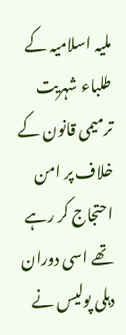ملیہ اسلامیہ کے طلباء شہریت ترمیمی قانون کے خلاف پر امن احتجاج کر رہے تھے اسی دوران دہلی پولیس نے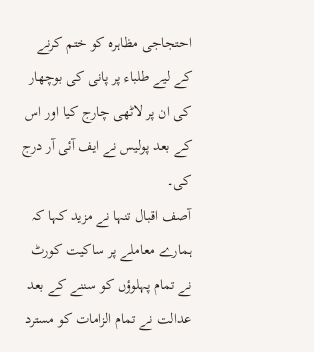احتجاجی مظاہرہ کو ختم کرنے کے لیے طلباء پر پانی کی بوچھار کی ان پر لاٹھی چارج کیا اور اس کے بعد پولیس نے ایف آئی آر درج کی۔
آصف اقبال تنہا نے مزید کہا کہ ہمارے معاملے پر ساکیت کورٹ نے تمام پہلوؤں کو سننے کے بعد عدالت نے تمام الزامات کو مسترد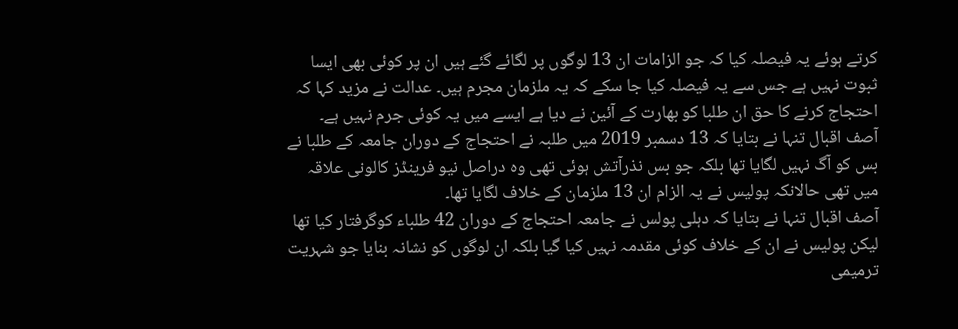کرتے ہوئے یہ فیصلہ کیا کہ جو الزامات ان 13 لوگوں پر لگائے گئے ہیں ان پر کوئی بھی ایسا ثبوت نہیں ہے جس سے یہ فیصلہ کیا جا سکے کہ یہ ملزمان مجرم ہیں۔ عدالت نے مزید کہا کہ احتجاج کرنے کا حق ان طلبا کو بھارت کے آئین نے دیا ہے ایسے میں یہ کوئی جرم نہیں ہے۔
آصف اقبال تنہا نے بتایا کہ 13 دسمبر 2019 میں طلبہ نے احتجاج کے دوران جامعہ کے طلبا نے بس کو آگ نہیں لگایا تھا بلکہ جو بس نذرآتش ہوئی تھی وہ دراصل نیو فرینڈز کالونی علاقہ میں تھی حالانکہ پولیس نے یہ الزام ان 13 ملزمان کے خلاف لگایا تھا۔
آصف اقبال تنہا نے بتایا کہ دہلی پولس نے جامعہ احتجاج کے دوران 42 طلباء کوگرفتار کیا تھا لیکن پولیس نے ان کے خلاف کوئی مقدمہ نہیں کیا گیا بلکہ ان لوگوں کو نشانہ بنایا جو شہریت ترمیمی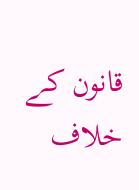قانون کے خلاف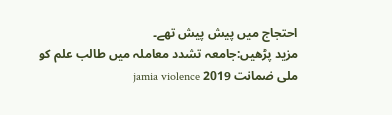احتجاج میں پیش پیش تھے۔
مزید پڑھیں:جامعہ تشدد معاملہ میں طالب علم کو ملی ضمانت 2019 jamia violence